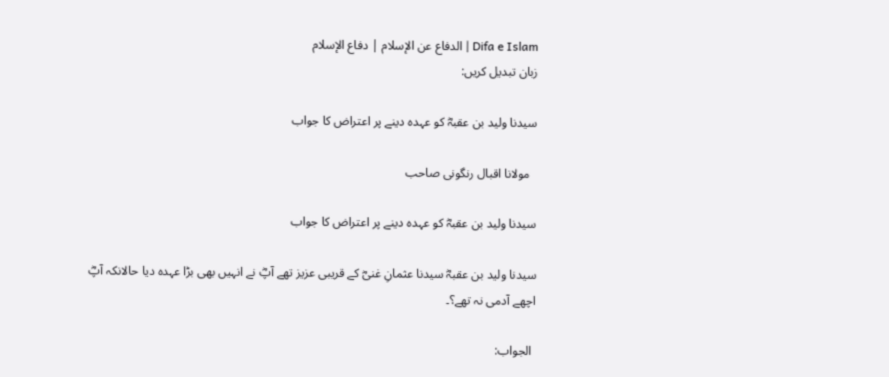Difa e Islam | الدفاع عن الإسلام | دفاع الإسلام
زبان تبدیل کریں:

سیدنا ولید بن عقبہؓ کو عہدہ دینے پر اعتراض کا جواب

  مولانا اقبال رنگونی صاحب

سیدنا ولید بن عقبہؓ کو عہدہ دینے پر اعتراض کا جواب

سیدنا ولید بن عقبہؓ سیدنا عثمانِ غنیؓ کے قریبی عزیز تھے آپؓ نے انہیں بھی بڑا عہدہ دیا حالانکہ آپؓ اچھے آدمی نہ تھے؟۔

 الجواب: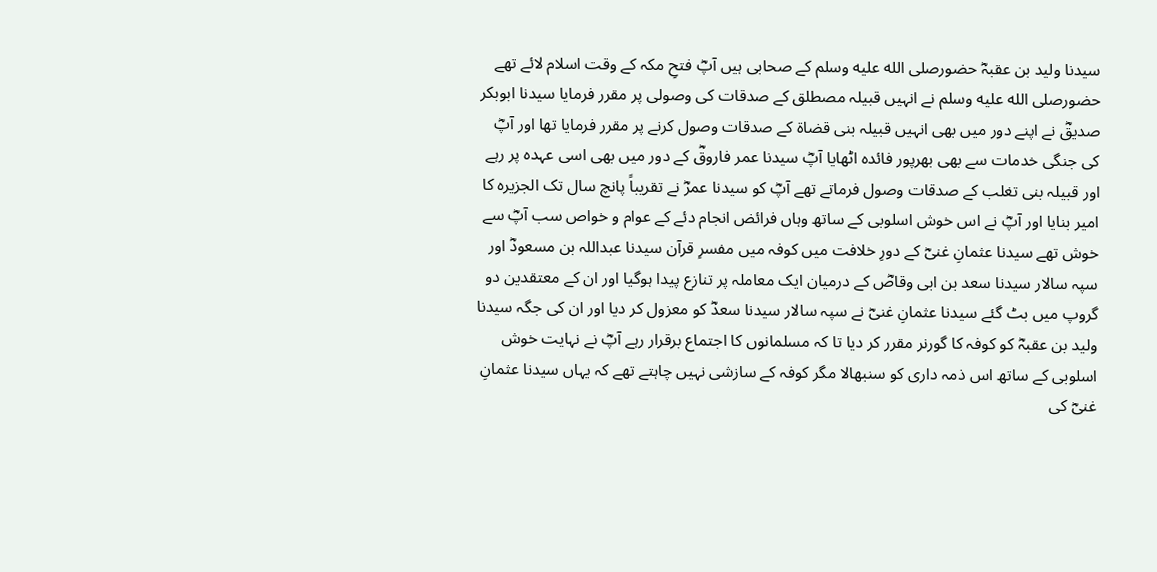سیدنا ولید بن عقبہؓ حضورصلى الله عليه وسلم کے صحابی ہیں آپؓ فتحِ مکہ کے وقت اسلام لائے تھے حضورصلى الله عليه وسلم نے انہیں قبیلہ مصطلق کے صدقات کی وصولی پر مقرر فرمایا سیدنا ابوبکر صدیقؓ نے اپنے دور میں بھی انہیں قبیلہ بنی قضاة کے صدقات وصول کرنے پر مقرر فرمایا تھا اور آپؓ کی جنگی خدمات سے بھی بھرپور فائدہ اٹھایا آپؓ سیدنا عمر فاروقؓ کے دور میں بھی اسی عہدہ پر رہے اور قبیلہ بنی تغلب کے صدقات وصول فرماتے تھے آپؓ کو سیدنا عمرؓ نے تقریباً پانچ سال تک الجزیرہ کا امیر بنایا اور آپؓ نے اس خوش اسلوبی کے ساتھ وہاں فرائض انجام دئے کے عوام و خواص سب آپؓ سے خوش تھے سیدنا عثمانِ غنیؓ کے دورِ خلافت میں کوفہ میں مفسرِ قرآن سیدنا عبداللہ بن مسعودؓ اور سپہ سالار سیدنا سعد بن ابی وقاصؓ کے درمیان ایک معاملہ پر تنازع پیدا ہوگیا اور ان کے معتقدین دو گروپ میں بٹ گئے سیدنا عثمانِ غنیؓ نے سپہ سالار سیدنا سعدؓ کو معزول کر دیا اور ان کی جگہ سیدنا ولید بن عقبہؓ کو کوفہ کا گورنر مقرر کر دیا تا کہ مسلمانوں کا اجتماع برقرار رہے آپؓ نے نہایت خوش اسلوبی کے ساتھ اس ذمہ داری کو سنبھالا مگر کوفہ کے سازشی نہیں چاہتے تھے کہ یہاں سیدنا عثمانِ غنیؓ کی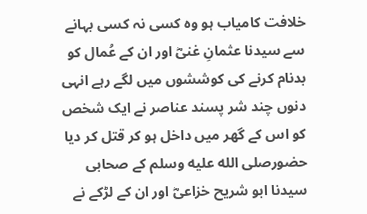خلافت کامیاب ہو وہ کسی نہ کسی بہانے سے سیدنا عثمانِ غنیؓ اور ان کے عُمال کو بدنام کرنے کی کوششوں میں لگے رہے انہی دنوں چند شر پسند عناصر نے ایک شخص کو اس کے گھر میں داخل ہو کر قتل کر دیا حضورصلى الله عليه وسلم کے صحابی سیدنا ابو شریح خزاعیؓ اور ان کے لڑکے نے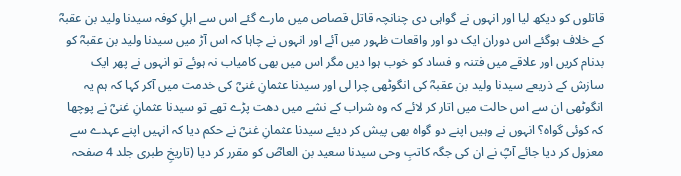قاتلوں کو دیکھ لیا اور انہوں نے گواہی دی چنانچہ قاتل قصاص میں مارے گئے اس سے اہلِ کوفہ سیدنا ولید بن عقبہؓ کے خلاف ہوگئے اس دوران ایک دو اور واقعات ظہور میں آئے اور انہوں نے چاہا کہ اس آڑ میں سیدنا ولید بن عقبہؓ کو بدنام کریں اور علاقے میں فتنہ و فساد کو خوب ہوا دیں مگر اس میں بھی کامیاب نہ ہوئے تو انہوں نے پھر ایک سازش کے ذریعے سیدنا ولید بن عقبہؓ کی انگوٹھی چرا لی اور سیدنا عثمانِ غنیؓ کی خدمت میں آکر کہا کہ ہم یہ انگوٹھی ان سے اس حالت میں اتار کر لائے کہ وہ شراب کے نشے میں دھت پڑے تھے تو سیدنا عثمانِ غنیؓ نے پوچھا کہ کوئی گواہ؟ انہوں نے وہیں اپنے دو گواہ بھی پیش کر دیئے سیدنا عثمانِ غنیؓ نے حکم دیا کہ انہیں اپنے عہدے سے معزول کر دیا جائے آپؓ نے ان کی جگہ کاتبِ وحی سیدنا سعید بن العاصؓ کو مقرر کر دیا (تاریخِ طبری جلد 4 صفحہ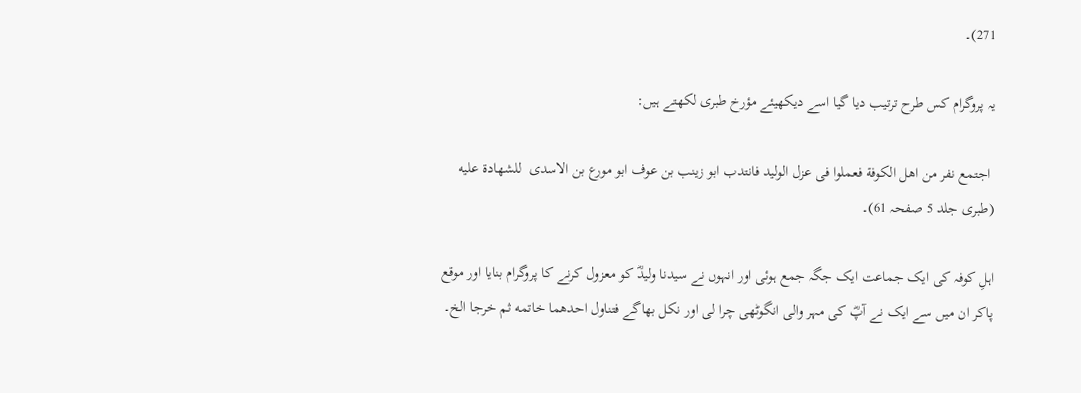271)۔

یہ پروگرام کس طرح ترتیب دیا گیا اسے دیکھیئے مؤرخ طبری لکھتے ہیں:

 اجتمع نفر من اهل الکوفة فعملوا فی عزل الولید فانتدب ابو زینب بن عوف ابو مورع بن الاسدی  للشھادۃ علیه (طبری جلد 5 صفحہ 61)۔

اہلِ کوفہ کی ایک جماعت ایک جگہ جمع ہوئی اور انہوں نے سیدنا ولیدؓ کو معزول کرنے کا پروگرام بنایا اور موقع پاکر ان میں سے ایک نے آپؓ کی مہر والی انگوٹھی چرا لی اور نکل بھاگے فتناول احدھما خاتمه ثم خرجا الخ۔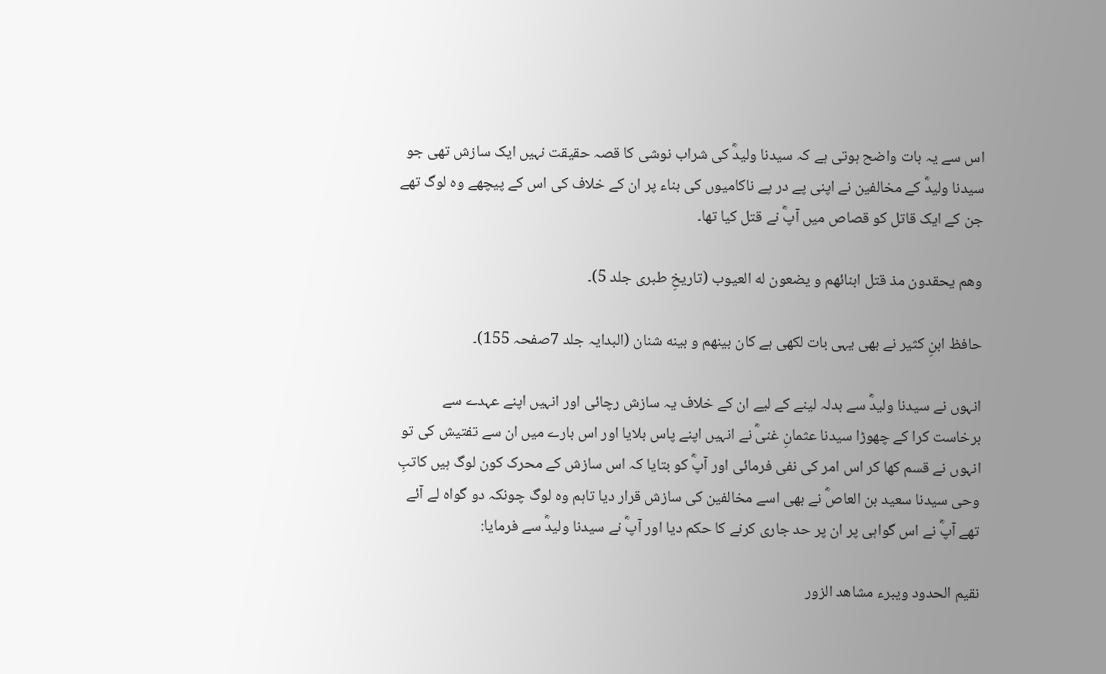اس سے یہ بات واضح ہوتی ہے کہ سیدنا ولیدؓ کی شراب نوشی کا قصہ حقیقت نہیں ایک سازش تھی جو سیدنا ولیدؓ کے مخالفین نے اپنی پے در پے ناکامیوں کی بناء پر ان کے خلاف کی اس کے پیچھے وہ لوگ تھے جن کے ایک قاتل کو قصاص میں آپؓ نے قتل کیا تھا۔

وهم یحقدون مذ قتل ابنائهم و یضعون له العیوب (تاریخِ طبری جلد 5)۔

حافظ ابنِ کثیر نے بھی یہی بات لکھی ہے کان بینھم و بینه شنان (البدایہ جلد 7صفحہ 155)۔

انہوں نے سیدنا ولیدؓ سے بدلہ لینے کے لیے ان کے خلاف یہ سازش رچائی اور انہیں اپنے عہدے سے برخاست کرا کے چھوڑا سیدنا عثمانِ غنیؓ نے انہیں اپنے پاس بلایا اور اس بارے میں ان سے تفتیش کی تو انہوں نے قسم کھا کر اس امر کی نفی فرمائی اور آپؓ کو بتایا کہ اس سازش کے محرک کون لوگ ہیں کاتبِ وحی سیدنا سعید بن العاصؓ نے بھی اسے مخالفین کی سازش قرار دیا تاہم وہ لوگ چونکہ دو گواہ لے آئے تھے آپؓ نے اس گواہی پر ان پر حد جاری کرنے کا حکم دیا اور آپؓ نے سیدنا ولیدؓ سے فرمایا:

نقيم الحدود ويبرء مشاهد الزور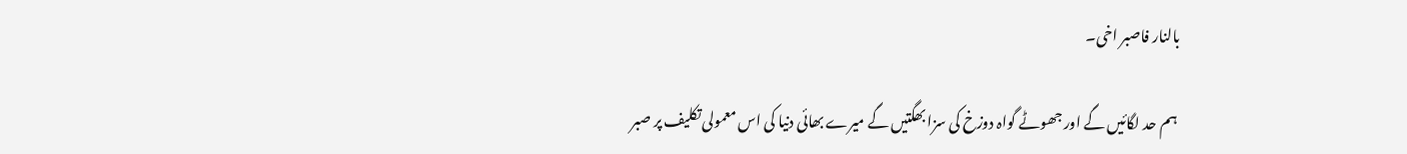بالنار فاصبر اخى۔

 ہم حد لگائیں گے اور جھوٹے گواہ دوزخ کی سزا بھگتیں گے میرے بھائی دنیا کی اس معمولی تکلیف پر صبر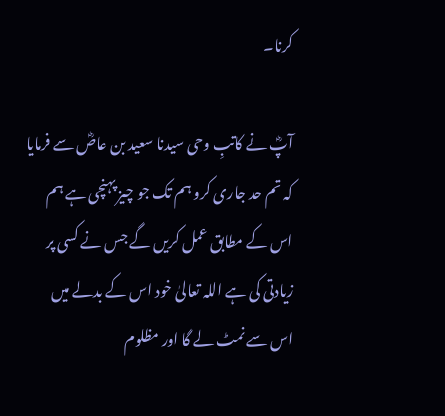کرنا۔

آپؓ نے کاتبِ وحی سیدنا سعید بن عاصؓ سے فرمایا کہ تم حد جاری کرو ہم تک جو چیز پہنچی ہے ہم اس کے مطابق عمل کریں گے جس نے کسی پر زیادتی کی ہے اللہ تعالیٰ خود اس کے بدلے میں اس سے نمٹ لے گا اور مظلوم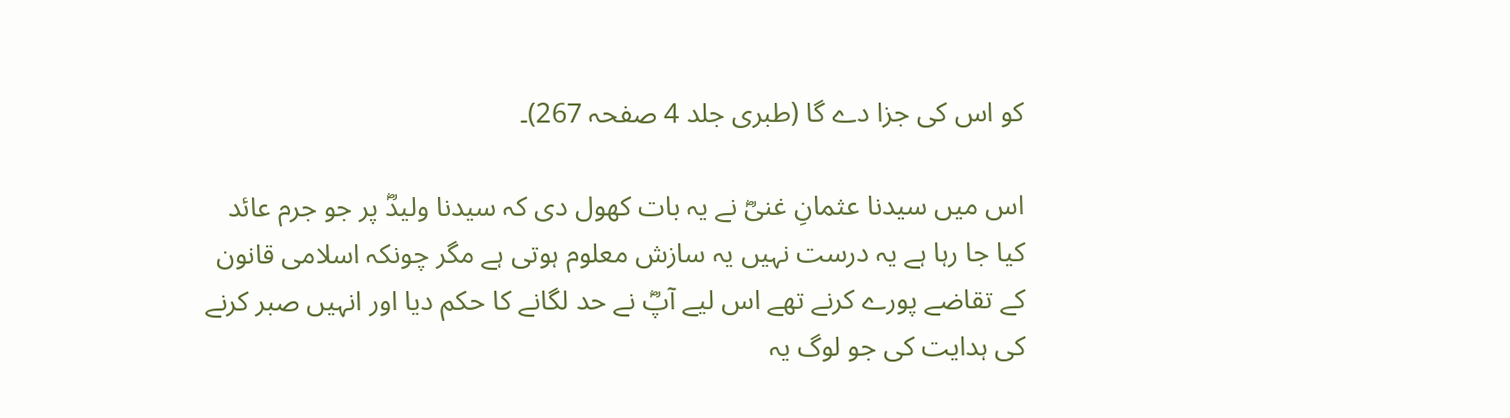کو اس کی جزا دے گا (طبری جلد 4 صفحہ 267)۔

اس میں سیدنا عثمانِ غنیؓ نے یہ بات کھول دی کہ سیدنا ولیدؓ پر جو جرم عائد کیا جا رہا ہے یہ درست نہیں یہ سازش معلوم ہوتی ہے مگر چونکہ اسلامی قانون کے تقاضے پورے کرنے تھے اس لیے آپؓ نے حد لگانے کا حکم دیا اور انہیں صبر کرنے کی ہدایت کی جو لوگ یہ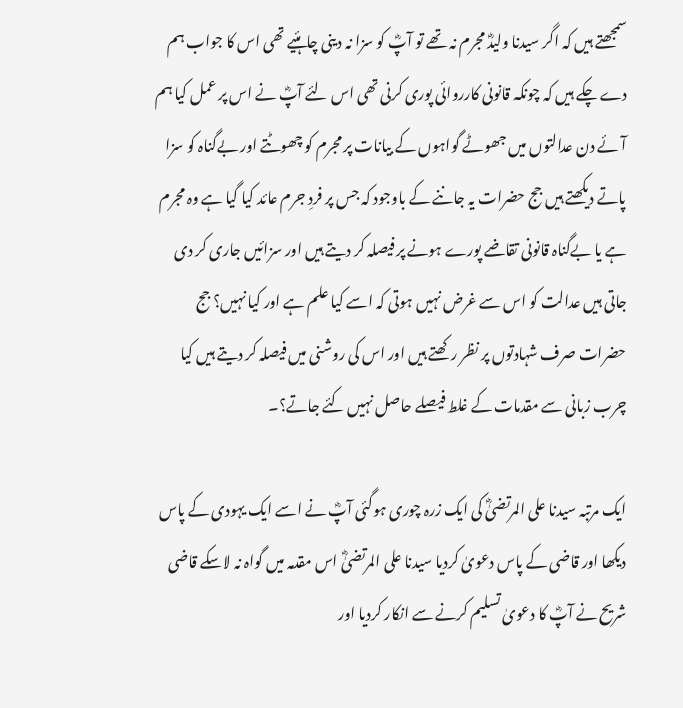سمجھتے ہیں کہ اگر سیدنا ولیدؓ مجرم نہ تھے تو آپؓ کو سزا نہ دینی چاہئیے تھی اس کا جواب ہم دے چکے ہیں کہ چونکہ قانونی کارروائی پوری کرنی تھی اس لئے آپؓ نے اس پر عمل کیا ہم آئے دن عدالتوں میں جھوٹے گواہوں کے بیانات پر مجرم کو چھوٹتے اور بےگناہ کو سزا پاتے دیکھتے ہیں جج حضرات یہ جاننے کے باوجود کہ جس پر فردِ جرم عائد کیا گیا ہے وہ مجرم ہے یا بےگناہ قانونی تقاضے پورے ہونے پر فیصلہ کر دیتے ہیں اور سزائیں جاری کر دی جاتی ہیں عدالت کو اس سے غرض نہیں ہوتی کہ اسے کیا علم ہے اور کیا نہیں؟ جج حضرات صرف شہادتوں پر نظر رکھتے ہیں اور اس کی روشنی میں فیصلہ کر دیتے ہیں کیا چرب زبانی سے مقدمات کے غلط فیصلے حاصل نہیں کئے جاتے؟۔

ایک مرتبہ سیدنا علی المرتضیٰؓ کی ایک زرہ چوری ہوگئی آپؓ نے اسے ایک یہودی کے پاس دیکھا اور قاضی کے پاس دعویٰ کردیا سیدنا علی المرتضیٰؓ اس مقدمہ میں گواہ نہ لاسکے قاضی شریح نے آپؓ کا دعویٰ تسلیم کرنے سے انکار کردیا اور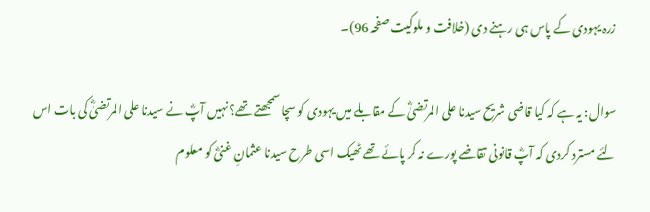زرہ یہودی کے پاس ہی رہنے دی (خلافت و ملوکیت صفحہ 96)۔

سوال: یہ ہے کہ کیا قاضی شریح سیدنا علی المرتضیٰؓ کے مقابلے میں یہودی کو سچا سمجھتے تھے؟ نہیں آپؓ نے سیدنا علی المرتضیٰؓ کی بات اس لئے مسترد کردی کہ آپؓ قانونی تقاضے پورے نہ کر پائے تھے ٹھیک اسی طرح سیدنا عثمانِ غنیؓ کو معلوم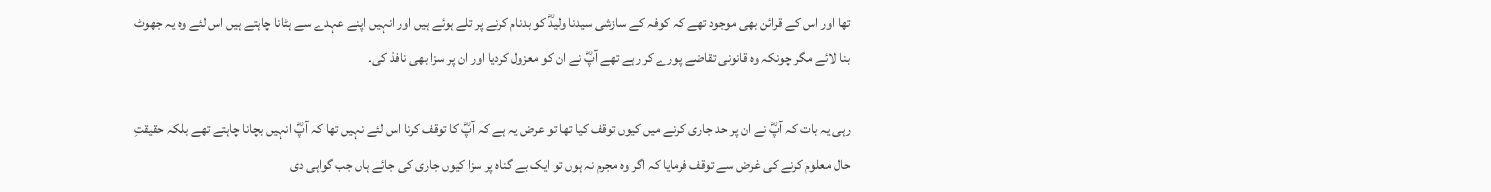تھا اور اس کے قرائن بھی موجود تھے کہ کوفہ کے سازشی سیدنا ولیدؓ کو بدنام کرنے پر تلے ہوئے ہیں اور انہیں اپنے عہدے سے ہٹانا چاہتے ہیں اس لئے وہ یہ جھوٹ بنا لائے مگر چونکہ وہ قانونی تقاضے پورے کر رہے تھے آپؓ نے ان کو معزول کردیا اور ان پر سزا بھی نافذ کی۔

رہی یہ بات کہ آپؓ نے ان پر حد جاری کرنے میں کیوں توقف کیا تھا تو عرض یہ ہے کہ آپؓ کا توقف کرنا اس لئے نہیں تھا کہ آپؓ انہیں بچانا چاہتے تھے بلکہ حقیقتِ حال معلوم کرنے کی غرض سے توقف فرمایا کہ اگر وہ مجرم نہ ہوں تو ایک بے گناہ پر سزا کیوں جاری کی جائے ہاں جب گواہی دی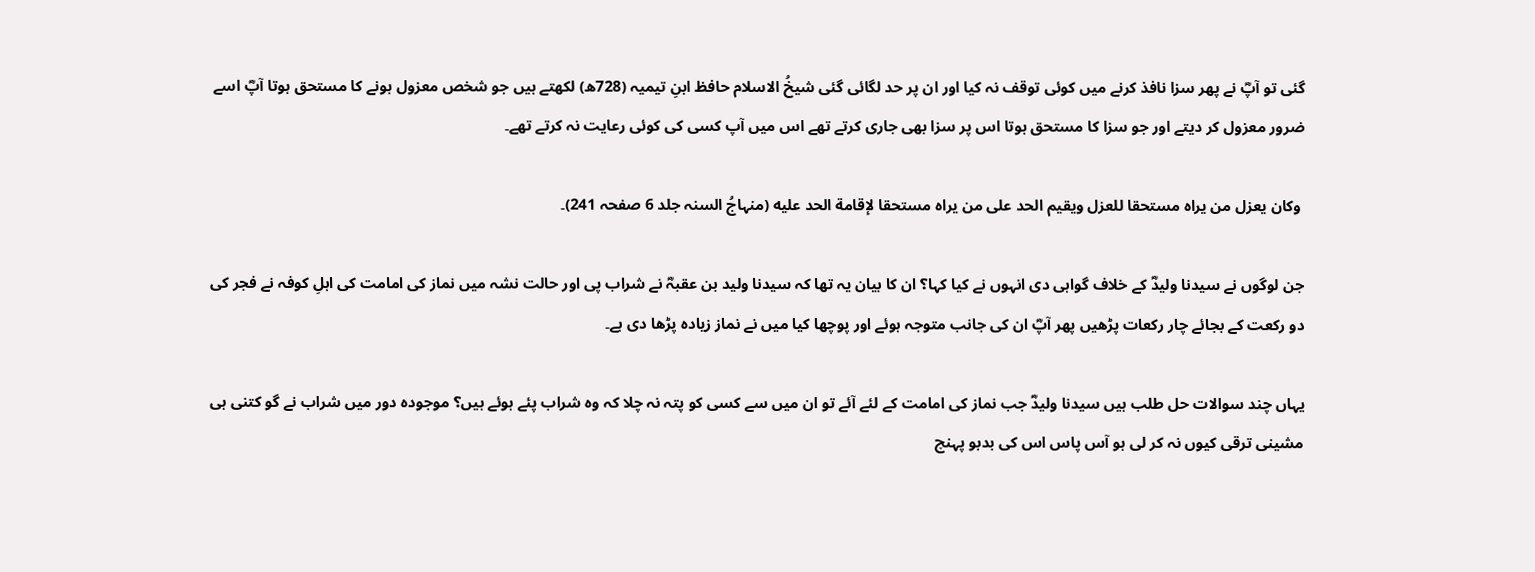گئی تو آپؓ نے پھر سزا نافذ کرنے میں کوئی توقف نہ کیا اور ان پر حد لگائی گئی شیخُ الاسلام حافظ ابنِ تیمیہ (728ھ) لکھتے ہیں جو شخص معزول ہونے کا مستحق ہوتا آپؓ اسے ضرور معزول کر دیتے اور جو سزا کا مستحق ہوتا اس پر سزا بھی جاری کرتے تھے اس میں آپ کسی کی کوئی رعایت نہ کرتے تھے۔

 وكان يعزل من يراه مستحقا للعزل ويقيم الحد على من يراه مستحقا لإقامة الحد عليه (منہاجُ السنہ جلد 6 صفحہ 241)۔

جن لوگوں نے سیدنا ولیدؓ کے خلاف گواہی دی انہوں نے کیا کہا؟ ان کا بیان یہ تھا کہ سیدنا ولید بن عقبہؓ نے شراب پی اور حالت نشہ میں نماز کی امامت کی اہلِ کوفہ نے فجر کی دو رکعت کے بجائے چار رکعات پڑھیں پھر آپؓ ان کی جانب متوجہ ہوئے اور پوچھا کیا میں نے نماز زیادہ پڑھا دی ہے۔

یہاں چند سوالات حل طلب ہیں سیدنا ولیدؓ جب نماز کی امامت کے لئے آئے تو ان میں سے کسی کو پتہ نہ چلا کہ وہ شراب پئے ہوئے ہیں؟ موجودہ دور میں شراب نے گو کتنی ہی مشینی ترقی کیوں نہ کر لی ہو آس پاس اس کی بدبو پہنچ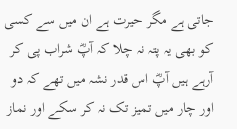جاتی ہے مگر حیرت ہے ان میں سے کسی کو بھی یہ پتہ نہ چلا کہ آپؓ شراب پی کر آرہے ہیں آپؓ اس قدر نشہ میں تھے کہ دو اور چار میں تمیز تک نہ کر سکے اور نماز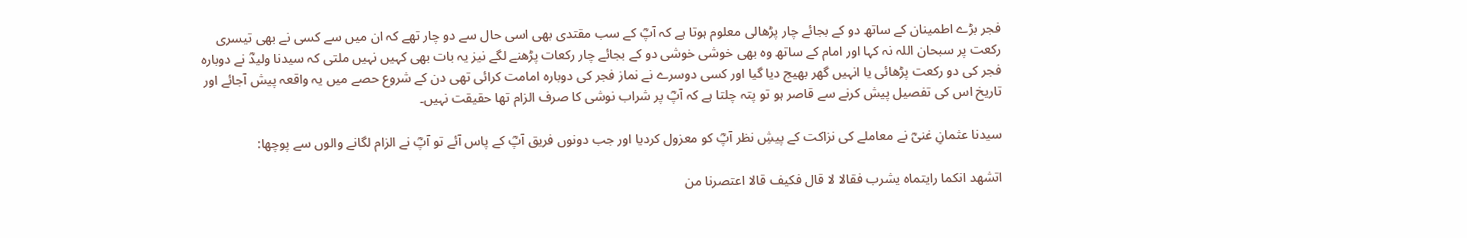فجر بڑے اطمینان کے ساتھ دو کے بجائے چار پڑھالی معلوم ہوتا ہے کہ آپؓ کے سب مقتدی بھی اسی حال سے دو چار تھے کہ ان میں سے کسی نے بھی تیسری رکعت پر سبحان اللہ نہ کہا اور امام کے ساتھ وہ بھی خوشی خوشی دو کے بجائے چار رکعات پڑھنے لگے نیز یہ بات بھی کہیں نہیں ملتی کہ سیدنا ولیدؓ نے دوبارہ فجر کی دو رکعت پڑھائی یا انہیں گھر بھیج دیا گیا اور کسی دوسرے نے نماز فجر کی دوبارہ امامت کرائی تھی دن کے شروع حصے میں یہ واقعہ پیش آجائے اور تاریخ اس کی تفصیل پیش کرنے سے قاصر ہو تو پتہ چلتا ہے کہ آپؓ پر شراب نوشی کا صرف الزام تھا حقیقت نہیں۔

سیدنا عثمانِ غنیؓ نے معاملے کی نزاکت کے پیشِ نظر آپؓ کو معزول کردیا اور جب دونوں فریق آپؓ کے پاس آئے تو آپؓ نے الزام لگانے والوں سے پوچھا:

اتشهد انكما رايتماه يشرب فقالا لا قال فكيف قالا اعتصرنا من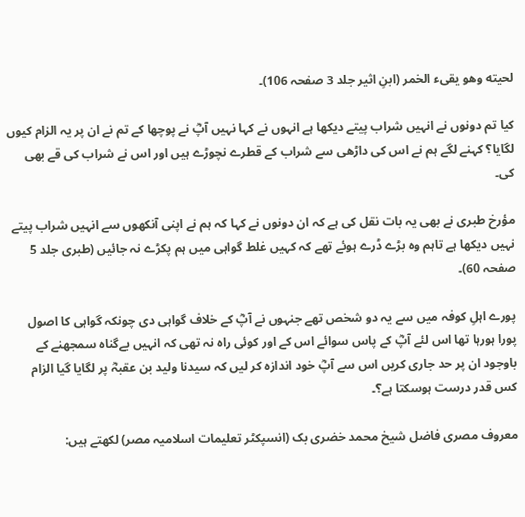لحيته وهو يقىء الخمر (ابنِ اثير جلد 3 صفحہ 106)۔

کیا تم دونوں نے انہیں شراب پیتے دیکھا ہے انہوں نے کہا نہیں آپؓ نے پوچھا کے تم نے ان پر یہ الزام کیوں لگایا؟ کہنے لگے ہم نے اس کی داڑھی سے شراب کے قطرے نچوڑے ہیں اور اس نے شراب کی قے بھی کی۔

مؤرخ طبری نے بھی یہ بات نقل کی ہے کہ ان دونوں نے کہا کہ ہم نے اپنی آنکھوں سے انہیں شراب پیتے نہیں دیکھا ہے تاہم وہ بڑے ڈرے ہوئے تھے کہ کہیں غلط گواہی میں ہم پکڑے نہ جائیں (طبری جلد 5 صفحہ 60)۔

پورے اہلِ کوفہ میں سے یہ دو شخص تھے جنہوں نے آپؓ کے خلاف گواہی دی چونکہ گواہی کا اصول پورا ہورہا تھا اس لئے آپؓ کے پاس سوائے اس کے اور کوئی راہ نہ تھی کہ انہیں بےگناہ سمجھنے کے باوجود ان پر حد جاری کریں اس سے آپؓ خود اندازہ کر لیں کہ سیدنا ولید بن عقبہؓ پر لگایا گیا الزام کس قدر درست ہوسکتا ہے؟۔

معروف مصری فاضل شیخ محمد خضری بک (انسپکٹر تعلیمات اسلامیہ مصر) لکھتے ہیں: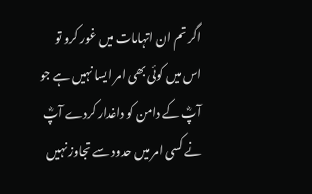اگر تم ان اتہامات میں غور کرو تو اس میں کوئی بھی امر ایسا نہیں ہے جو آپؓ کے دامن کو داغدار کردے آپؓ نے کسی امر میں حدود سے تجاوز نہیں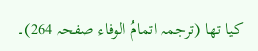کیا تھا (ترجمہ اتمامُ الوفاء صفحہ 264)۔